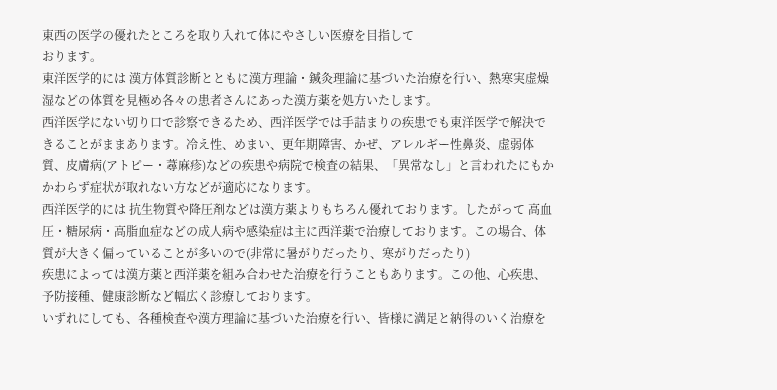東西の医学の優れたところを取り入れて体にやさしい医療を目指して
おります。
東洋医学的には 漢方体質診断とともに漢方理論・鍼灸理論に基づいた治療を行い、熱寒実虚燥湿などの体質を見極め各々の患者さんにあった漢方薬を処方いたします。
西洋医学にない切り口で診察できるため、西洋医学では手詰まりの疾患でも東洋医学で解決できることがままあります。冷え性、めまい、更年期障害、かぜ、アレルギー性鼻炎、虚弱体質、皮膚病(アトピー・蕁麻疹)などの疾患や病院で検査の結果、「異常なし」と言われたにもかかわらず症状が取れない方などが適応になります。
西洋医学的には 抗生物質や降圧剤などは漢方薬よりもちろん優れております。したがって 高血圧・糖尿病・高脂血症などの成人病や感染症は主に西洋薬で治療しております。この場合、体質が大きく偏っていることが多いので(非常に暑がりだったり、寒がりだったり)
疾患によっては漢方薬と西洋薬を組み合わせた治療を行うこともあります。この他、心疾患、予防接種、健康診断など幅広く診療しております。
いずれにしても、各種検査や漢方理論に基づいた治療を行い、皆様に満足と納得のいく治療を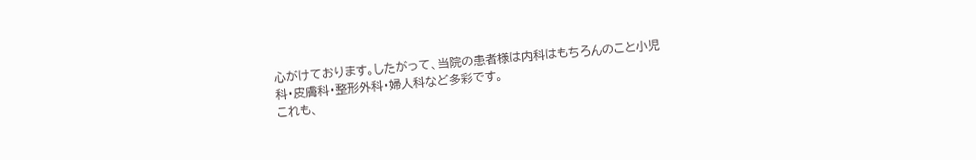心がけております。したがって、当院の患者様は内科はもちろんのこと小児科・皮膚科・整形外科・婦人科など多彩です。
これも、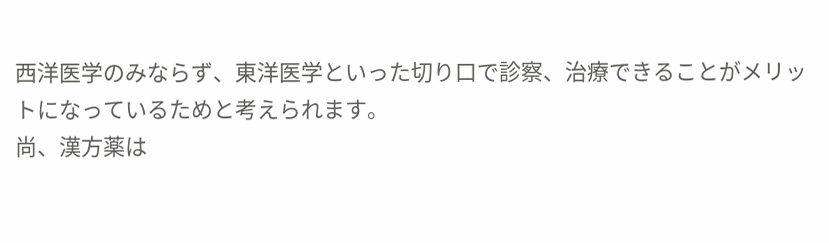西洋医学のみならず、東洋医学といった切り口で診察、治療できることがメリットになっているためと考えられます。
尚、漢方薬は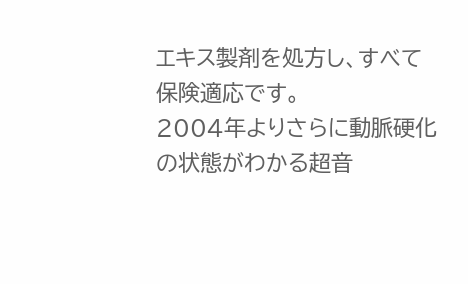エキス製剤を処方し、すべて保険適応です。
2004年よりさらに動脈硬化の状態がわかる超音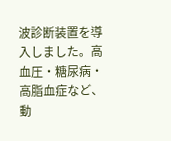波診断装置を導入しました。高血圧・糖尿病・高脂血症など、動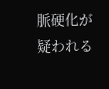脈硬化が疑われる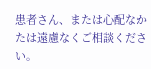患者さん、または心配なかたは遠慮なくご相談ください。